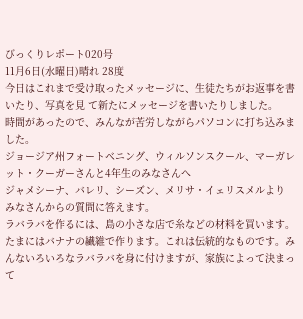びっくりレポート020号
11月6日(水曜日)晴れ 28度
今日はこれまで受け取ったメッセージに、生徒たちがお返事を書いたり、写真を見 て新たにメッセージを書いたりしました。
時間があったので、みんなが苦労しながらパソコンに打ち込みました。
ジョージア州フォートベニング、ウィルソンスクール、マーガレット・クーガーさんと4年生のみなさんへ
ジャメシーナ、バレリ、シーズン、メリサ・イェリスメルより
みなさんからの質問に答えます。
ラバラバを作るには、島の小さな店で糸などの材料を買います。たまにはバナナの繊維で作ります。これは伝統的なものです。みんないろいろなラバラバを身に付けますが、家族によって決まって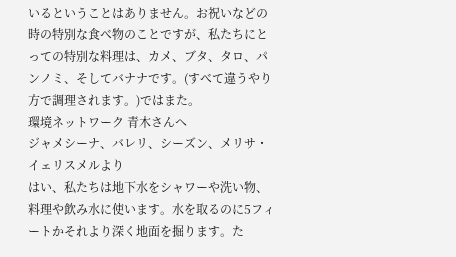いるということはありません。お祝いなどの時の特別な食べ物のことですが、私たちにとっての特別な料理は、カメ、ブタ、タロ、パンノミ、そしてバナナです。(すべて違うやり方で調理されます。)ではまた。
環境ネットワーク 青木さんへ
ジャメシーナ、バレリ、シーズン、メリサ・イェリスメルより
はい、私たちは地下水をシャワーや洗い物、料理や飲み水に使います。水を取るのに5フィートかそれより深く地面を掘ります。た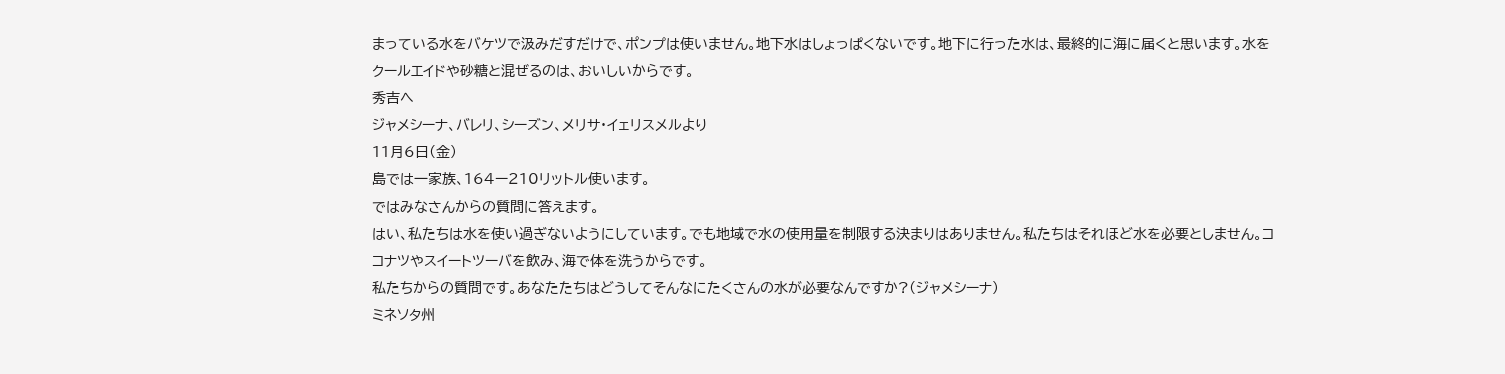まっている水をバケツで汲みだすだけで、ポンプは使いません。地下水はしょっぱくないです。地下に行った水は、最終的に海に届くと思います。水をクールエイドや砂糖と混ぜるのは、おいしいからです。
秀吉へ
ジャメシーナ、バレリ、シーズン、メリサ・イェリスメルより
11月6日(金)
島では一家族、164ー210リットル使います。
ではみなさんからの質問に答えます。
はい、私たちは水を使い過ぎないようにしています。でも地域で水の使用量を制限する決まりはありません。私たちはそれほど水を必要としません。ココナツやスイートツーバを飲み、海で体を洗うからです。
私たちからの質問です。あなたたちはどうしてそんなにたくさんの水が必要なんですか?(ジャメシーナ)
ミネソタ州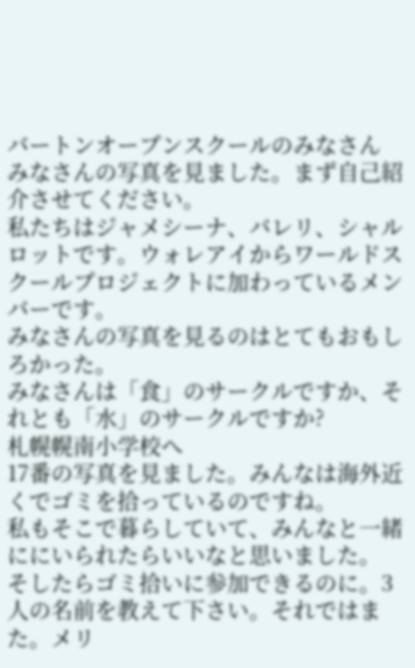バートンオープンスクールのみなさん
みなさんの写真を見ました。まず自己紹介させてください。
私たちはジャメシーナ、バレリ、シャルロットです。ウォレアイからワールドスクールプロジェクトに加わっているメンバーです。
みなさんの写真を見るのはとてもおもしろかった。
みなさんは「食」のサークルですか、それとも「水」のサークルですか?
札幌幌南小学校へ
17番の写真を見ました。みんなは海外近くでゴミを拾っているのですね。
私もそこで暮らしていて、みんなと一緒ににいられたらいいなと思いました。
そしたらゴミ拾いに参加できるのに。3人の名前を教えて下さい。それではまた。メリ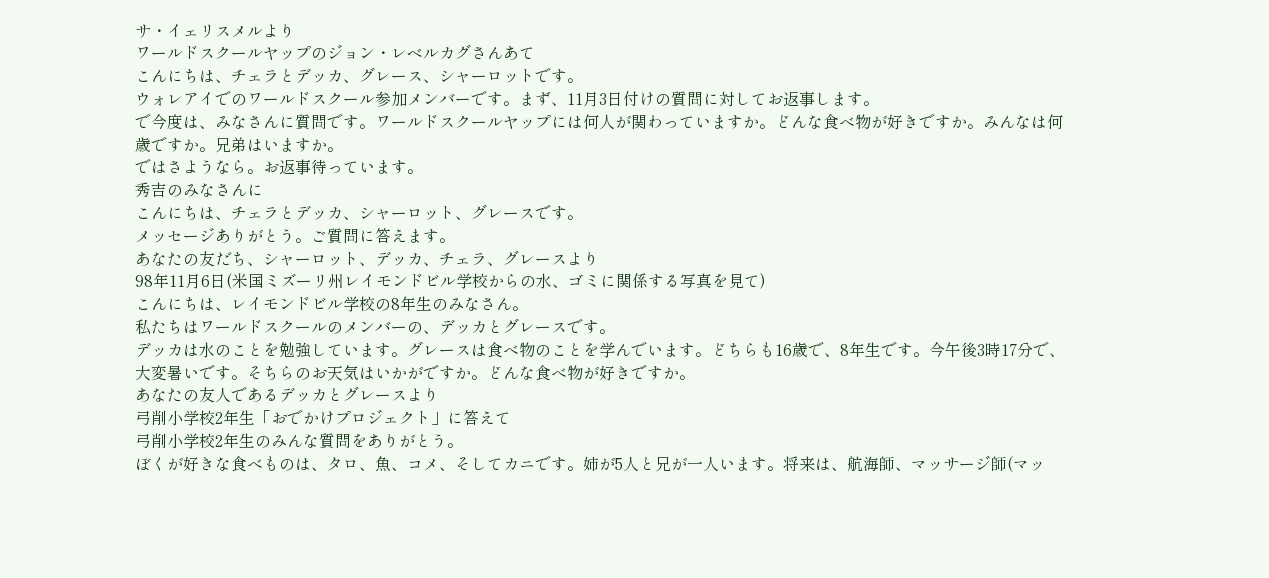サ・イェリスメルより
ワールドスクールヤップのジョン・レベルカグさんあて
こんにちは、チェラとデッカ、グレース、シャーロットです。
ウォレアイでのワールドスクール参加メンバーです。まず、11月3日付けの質問に対してお返事します。
で今度は、みなさんに質問です。ワールドスクールヤップには何人が関わっていますか。どんな食べ物が好きですか。みんなは何歳ですか。兄弟はいますか。
ではさようなら。お返事待っています。
秀吉のみなさんに
こんにちは、チェラとデッカ、シャーロット、グレースです。
メッセージありがとう。ご質問に答えます。
あなたの友だち、シャーロット、デッカ、チェラ、グレースより
98年11月6日(米国ミズーリ州レイモンドビル学校からの水、ゴミに関係する写真を見て)
こんにちは、レイモンドビル学校の8年生のみなさん。
私たちはワールドスクールのメンバーの、デッカとグレースです。
デッカは水のことを勉強しています。グレースは食べ物のことを学んでいます。どちらも16歳で、8年生です。今午後3時17分で、大変暑いです。そちらのお天気はいかがですか。どんな食べ物が好きですか。
あなたの友人であるデッカとグレースより
弓削小学校2年生「おでかけプロジェクト」に答えて
弓削小学校2年生のみんな質問をありがとう。
ぼくが好きな食べものは、タロ、魚、コメ、そしてカニです。姉が5人と兄が一人います。将来は、航海師、マッサージ師(マッ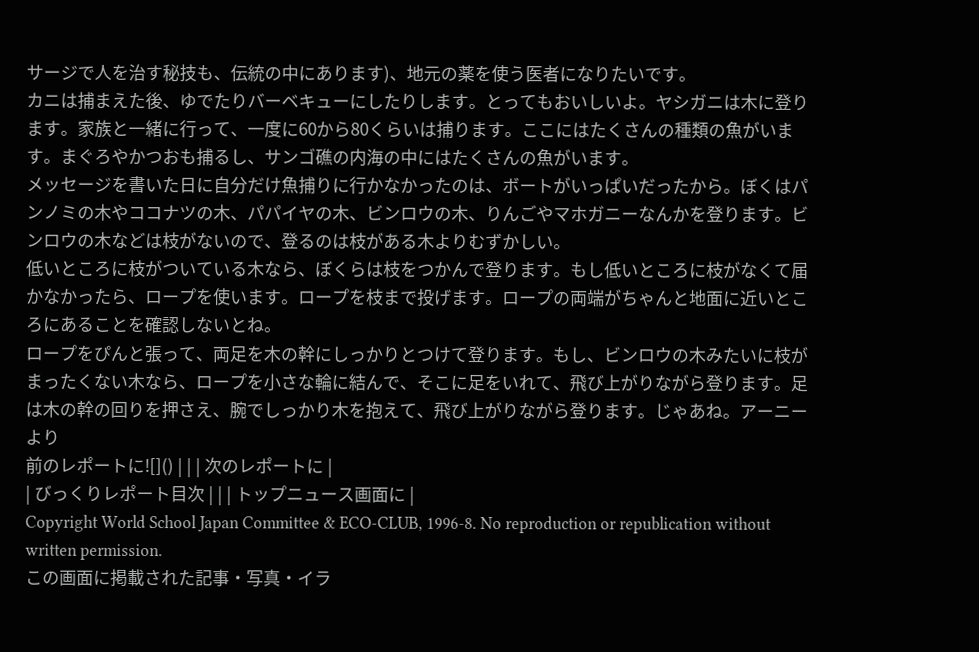サージで人を治す秘技も、伝統の中にあります)、地元の薬を使う医者になりたいです。
カニは捕まえた後、ゆでたりバーベキューにしたりします。とってもおいしいよ。ヤシガニは木に登ります。家族と一緒に行って、一度に60から80くらいは捕ります。ここにはたくさんの種類の魚がいます。まぐろやかつおも捕るし、サンゴ礁の内海の中にはたくさんの魚がいます。
メッセージを書いた日に自分だけ魚捕りに行かなかったのは、ボートがいっぱいだったから。ぼくはパンノミの木やココナツの木、パパイヤの木、ビンロウの木、りんごやマホガニーなんかを登ります。ビンロウの木などは枝がないので、登るのは枝がある木よりむずかしい。
低いところに枝がついている木なら、ぼくらは枝をつかんで登ります。もし低いところに枝がなくて届かなかったら、ロープを使います。ロープを枝まで投げます。ロープの両端がちゃんと地面に近いところにあることを確認しないとね。
ロープをぴんと張って、両足を木の幹にしっかりとつけて登ります。もし、ビンロウの木みたいに枝がまったくない木なら、ロープを小さな輪に結んで、そこに足をいれて、飛び上がりながら登ります。足は木の幹の回りを押さえ、腕でしっかり木を抱えて、飛び上がりながら登ります。じゃあね。アーニーより
前のレポートに![]() | | | 次のレポートに |
| びっくりレポート目次 | | | トップニュース画面に |
Copyright World School Japan Committee & ECO-CLUB, 1996-8. No reproduction or republication without written permission.
この画面に掲載された記事・写真・イラ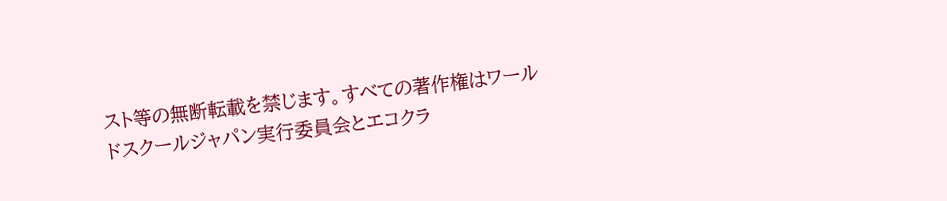スト等の無断転載を禁じます。すべての著作権はワールドスクールジャパン実行委員会とエコクラ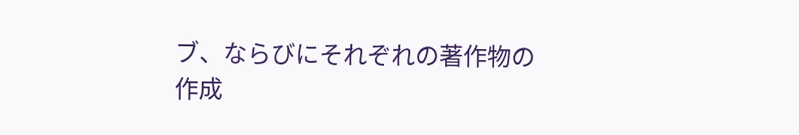ブ、ならびにそれぞれの著作物の作成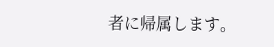者に帰属します。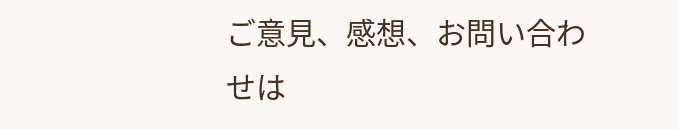ご意見、感想、お問い合わせは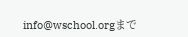info@wschool.orgまで